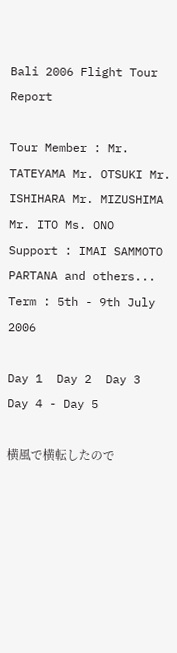Bali 2006 Flight Tour Report

Tour Member : Mr. TATEYAMA Mr. OTSUKI Mr. ISHIHARA Mr. MIZUSHIMA Mr. ITO Ms. ONO
Support : IMAI SAMMOTO PARTANA and others...
Term : 5th - 9th July 2006

Day 1  Day 2  Day 3  Day 4 - Day 5

横風で横転したので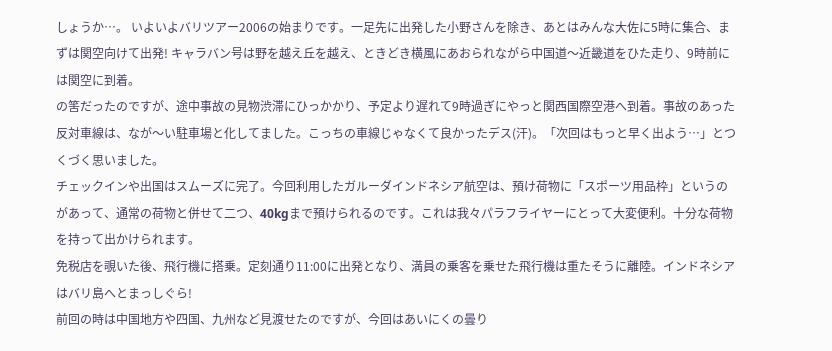しょうか…。 いよいよバリツアー2006の始まりです。一足先に出発した小野さんを除き、あとはみんな大佐に5時に集合、まずは関空向けて出発! キャラバン号は野を越え丘を越え、ときどき横風にあおられながら中国道〜近畿道をひた走り、9時前には関空に到着。
の筈だったのですが、途中事故の見物渋滞にひっかかり、予定より遅れて9時過ぎにやっと関西国際空港へ到着。事故のあった反対車線は、なが〜い駐車場と化してました。こっちの車線じゃなくて良かったデス(汗)。「次回はもっと早く出よう…」とつくづく思いました。
チェックインや出国はスムーズに完了。今回利用したガルーダインドネシア航空は、預け荷物に「スポーツ用品枠」というのがあって、通常の荷物と併せて二つ、40kgまで預けられるのです。これは我々パラフライヤーにとって大変便利。十分な荷物を持って出かけられます。
免税店を覗いた後、飛行機に搭乗。定刻通り11:00に出発となり、満員の乗客を乗せた飛行機は重たそうに離陸。インドネシアはバリ島へとまっしぐら!
前回の時は中国地方や四国、九州など見渡せたのですが、今回はあいにくの曇り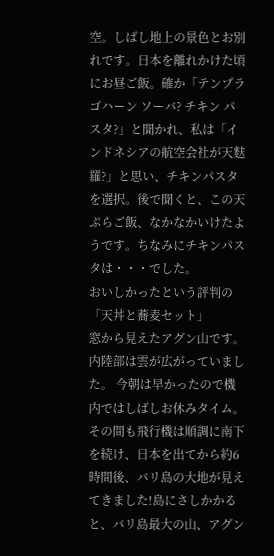空。しばし地上の景色とお別れです。日本を離れかけた頃にお昼ご飯。確か「テンプラゴハーン ソーバ? チキン パスタ?」と聞かれ、私は「インドネシアの航空会社が天麩羅?」と思い、チキンパスタを選択。後で聞くと、この天ぷらご飯、なかなかいけたようです。ちなみにチキンパスタは・・・でした。
おいしかったという評判の「天丼と蕎麦セット」
窓から見えたアグン山です。内陸部は雲が広がっていました。 今朝は早かったので機内ではしばしお休みタイム。その間も飛行機は順調に南下を続け、日本を出てから約6時間後、バリ島の大地が見えてきました!島にさしかかると、バリ島最大の山、アグン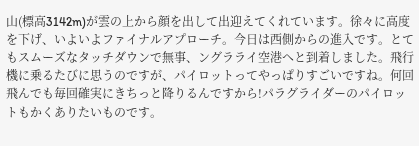山(標高3142m)が雲の上から顔を出して出迎えてくれています。徐々に高度を下げ、いよいよファイナルアプローチ。今日は西側からの進入です。とてもスムーズなタッチダウンで無事、ングラライ空港へと到着しました。飛行機に乗るたびに思うのですが、パイロットってやっぱりすごいですね。何回飛んでも毎回確実にきちっと降りるんですから!パラグライダーのパイロットもかくありたいものです。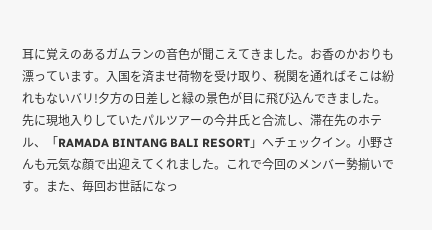耳に覚えのあるガムランの音色が聞こえてきました。お香のかおりも漂っています。入国を済ませ荷物を受け取り、税関を通ればそこは紛れもないバリ!夕方の日差しと緑の景色が目に飛び込んできました。
先に現地入りしていたパルツアーの今井氏と合流し、滞在先のホテル、「RAMADA BINTANG BALI RESORT」へチェックイン。小野さんも元気な顔で出迎えてくれました。これで今回のメンバー勢揃いです。また、毎回お世話になっ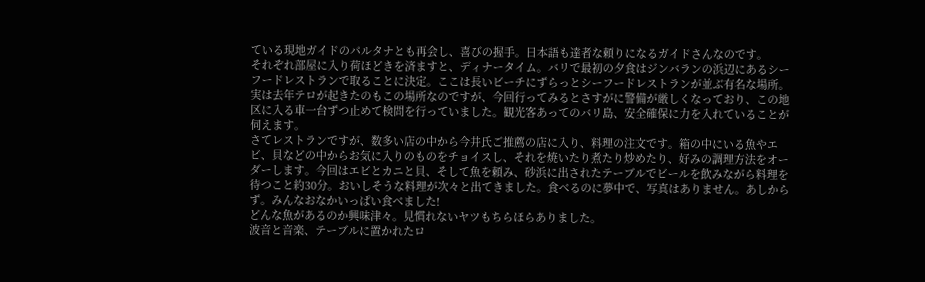ている現地ガイドのパルタナとも再会し、喜びの握手。日本語も達者な頼りになるガイドさんなのです。
それぞれ部屋に入り荷ほどきを済ますと、ディナータイム。バリで最初の夕食はジンバランの浜辺にあるシーフードレストランで取ることに決定。ここは長いビーチにずらっとシーフードレストランが並ぶ有名な場所。実は去年テロが起きたのもこの場所なのですが、今回行ってみるとさすがに警備が厳しくなっており、この地区に入る車一台ずつ止めて検問を行っていました。観光客あってのバリ島、安全確保に力を入れていることが伺えます。
さてレストランですが、数多い店の中から今井氏ご推薦の店に入り、料理の注文です。箱の中にいる魚やエビ、貝などの中からお気に入りのものをチョイスし、それを焼いたり煮たり炒めたり、好みの調理方法をオーダーします。今回はエビとカニと貝、そして魚を頼み、砂浜に出されたテーブルでビールを飲みながら料理を待つこと約30分。おいしそうな料理が次々と出てきました。食べるのに夢中で、写真はありません。あしからず。みんなおなかいっぱい食べました!
どんな魚があるのか興味津々。見慣れないヤツもちらほらありました。
波音と音楽、テーブルに置かれたロ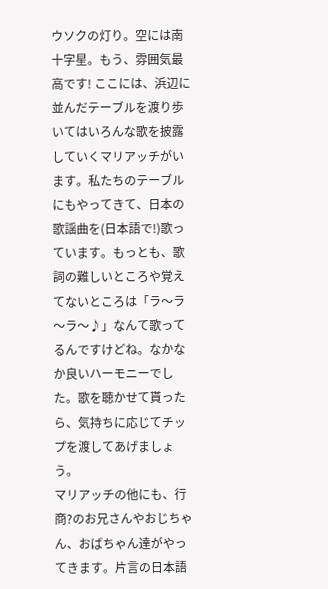ウソクの灯り。空には南十字星。もう、雰囲気最高です! ここには、浜辺に並んだテーブルを渡り歩いてはいろんな歌を披露していくマリアッチがいます。私たちのテーブルにもやってきて、日本の歌謡曲を(日本語で!)歌っています。もっとも、歌詞の難しいところや覚えてないところは「ラ〜ラ〜ラ〜♪」なんて歌ってるんですけどね。なかなか良いハーモニーでした。歌を聴かせて貰ったら、気持ちに応じてチップを渡してあげましょう。
マリアッチの他にも、行商?のお兄さんやおじちゃん、おばちゃん達がやってきます。片言の日本語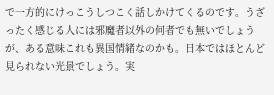で一方的にけっこうしつこく話しかけてくるのです。うざったく感じる人には邪魔者以外の何者でも無いでしょうが、ある意味これも異国情緒なのかも。日本ではほとんど見られない光景でしょう。実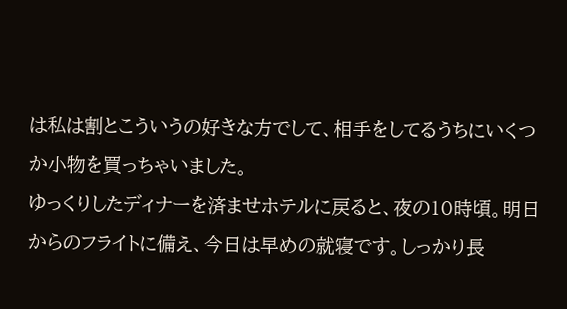は私は割とこういうの好きな方でして、相手をしてるうちにいくつか小物を買っちゃいました。
ゆっくりしたディナーを済ませホテルに戻ると、夜の10時頃。明日からのフライトに備え、今日は早めの就寝です。しっかり長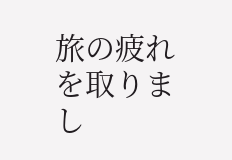旅の疲れを取りまし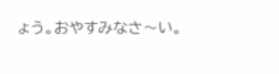ょう。おやすみなさ〜い。